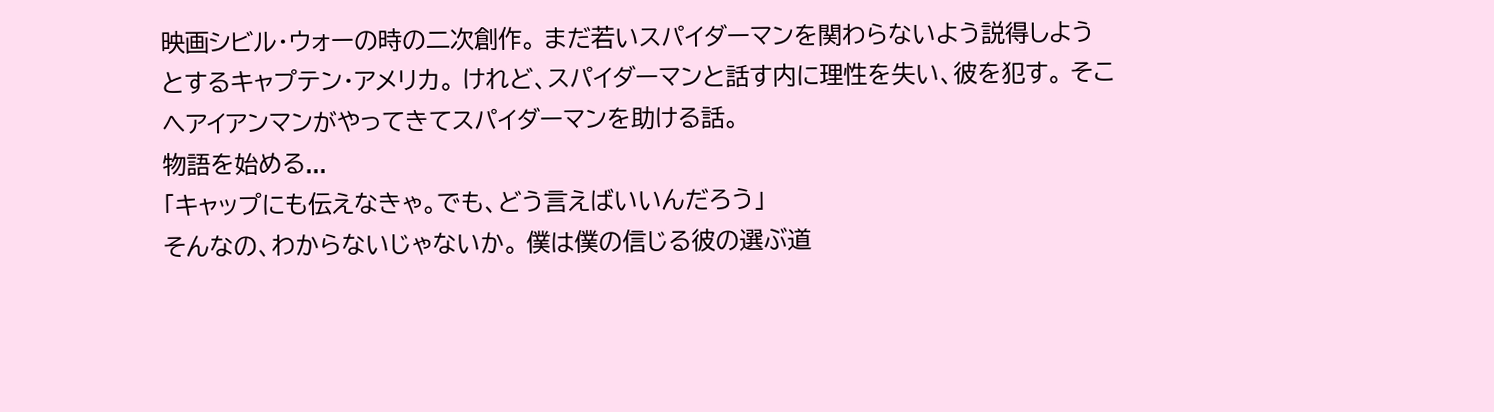映画シビル・ウォーの時の二次創作。 まだ若いスパイダーマンを関わらないよう説得しようとするキャプテン・アメリカ。 けれど、スパイダーマンと話す内に理性を失い、彼を犯す。 そこへアイアンマンがやってきてスパイダーマンを助ける話。
物語を始める...
「キャップにも伝えなきゃ。でも、どう言えばいいんだろう」
そんなの、わからないじゃないか。 僕は僕の信じる彼の選ぶ道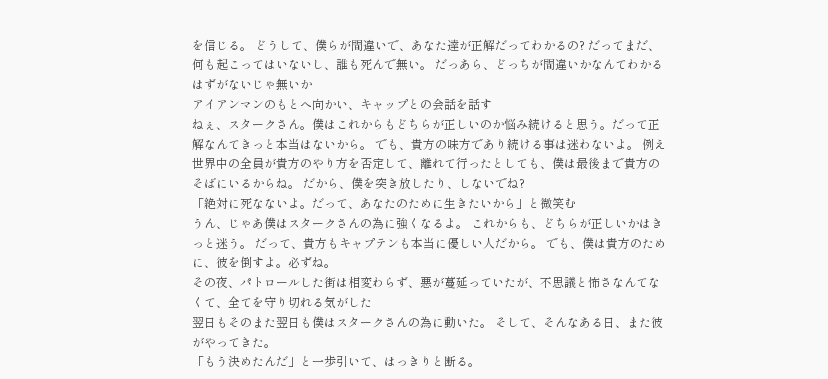を信じる。 どうして、僕らが間違いで、あなた達が正解だってわかるの? だってまだ、何も起こってはいないし、誰も死んで無い。 だっあら、どっちが間違いかなんてわかるはずがないじゃ無いか
アイアンマンのもとへ向かい、キャップとの会話を話す
ねぇ、スタークさん。僕はこれからもどちらが正しいのか悩み続けると思う。だって正解なんてきっと本当はないから。 でも、貴方の味方であり続ける事は迷わないよ。 例え世界中の全員が貴方のやり方を否定して、離れて行ったとしても、僕は最後まで貴方のそばにいるからね。 だから、僕を突き放したり、しないでね?
「絶対に死なないよ。だって、あなたのために生きたいから」と微笑む
うん、じゃあ僕はスタークさんの為に強くなるよ。 これからも、どちらが正しいかはきっと迷う。 だって、貴方もキャプテンも本当に優しい人だから。 でも、僕は貴方のために、彼を倒すよ。必ずね。
その夜、パトロールした街は相変わらず、悪が蔓延っていたが、不思議と怖さなんてなくて、全てを守り切れる気がした
翌日もそのまた翌日も僕はスタークさんの為に動いた。 そして、そんなある日、また彼がやってきた。
「もう決めたんだ」と一歩引いて、はっきりと断る。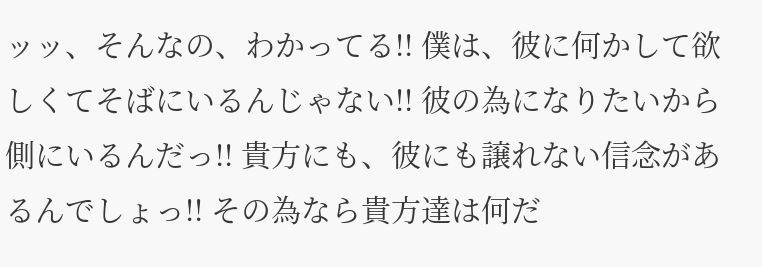ッッ、そんなの、わかってる!! 僕は、彼に何かして欲しくてそばにいるんじゃない!! 彼の為になりたいから側にいるんだっ!! 貴方にも、彼にも譲れない信念があるんでしょっ!! その為なら貴方達は何だ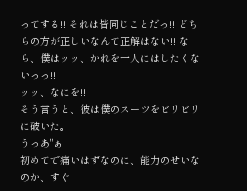ってする!! それは皆同じことだっ!! どちらの方が正しいなんて正解はない!! なら、僕はッッ、かれを一人にはしたくないっっ!!
ッッ、なにを!!
そう言うと、彼は僕のスーツをビリビリに破いた。
うっあ"ぁ
初めてで痛いはずなのに、能力のせいなのか、すぐ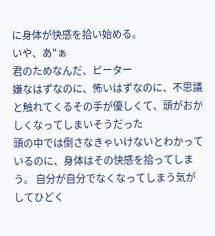に身体が快感を拾い始める。
いや、あ"ぁ
君のためなんだ、ピーター
嫌なはずなのに、怖いはずなのに、不思議と触れてくるその手が優しくて、頭がおかしくなってしまいそうだった
頭の中では倒さなきゃいけないとわかっているのに、身体はその快感を拾ってしまう。 自分が自分でなくなってしまう気がしてひどく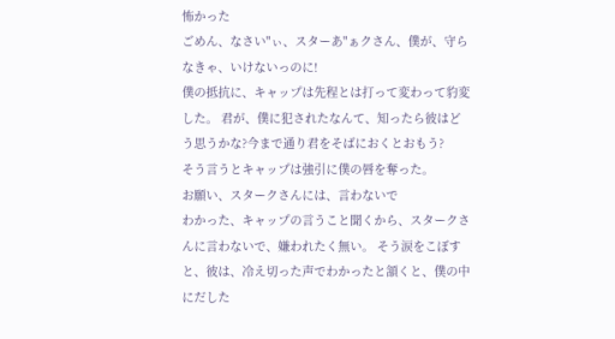怖かった
ごめん、なさい"ぃ、スターあ"ぁクさん、僕が、守らなきゃ、いけないっのに!
僕の抵抗に、キャップは先程とは打って変わって豹変した。 君が、僕に犯されたなんて、知ったら彼はどう思うかな?今まで通り君をそばにおくとおもう?
そう言うとキャップは強引に僕の唇を奪った。
お願い、スタークさんには、言わないで
わかった、キャップの言うこと聞くから、スタークさんに言わないで、嫌われたく無い。 そう涙をこぼすと、彼は、冷え切った声でわかったと頷くと、僕の中にだした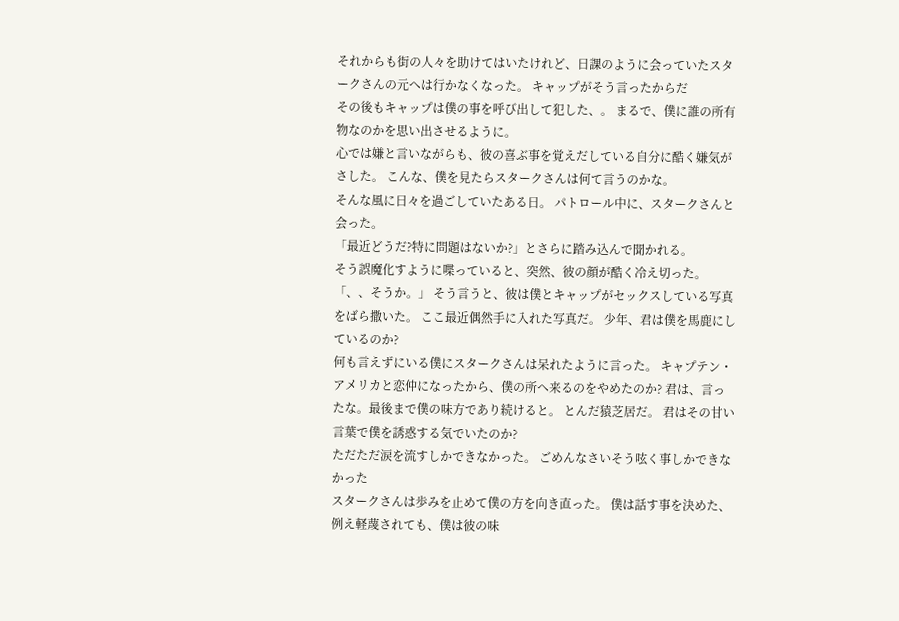それからも街の人々を助けてはいたけれど、日課のように会っていたスタークさんの元へは行かなくなった。 キャップがそう言ったからだ
その後もキャップは僕の事を呼び出して犯した、。 まるで、僕に誰の所有物なのかを思い出させるように。
心では嫌と言いながらも、彼の喜ぶ事を覚えだしている自分に酷く嫌気がさした。 こんな、僕を見たらスタークさんは何て言うのかな。
そんな風に日々を過ごしていたある日。 パトロール中に、スタークさんと会った。
「最近どうだ?特に問題はないか?」とさらに踏み込んで聞かれる。
そう誤魔化すように喋っていると、突然、彼の顔が酷く冷え切った。 「、、そうか。」 そう言うと、彼は僕とキャップがセックスしている写真をばら撒いた。 ここ最近偶然手に入れた写真だ。 少年、君は僕を馬鹿にしているのか?
何も言えずにいる僕にスタークさんは呆れたように言った。 キャプテン・アメリカと恋仲になったから、僕の所へ来るのをやめたのか? 君は、言ったな。最後まで僕の味方であり続けると。 とんだ猿芝居だ。 君はその甘い言葉で僕を誘惑する気でいたのか?
ただただ涙を流すしかできなかった。 ごめんなさいそう呟く事しかできなかった
スタークさんは歩みを止めて僕の方を向き直った。 僕は話す事を決めた、例え軽蔑されても、僕は彼の味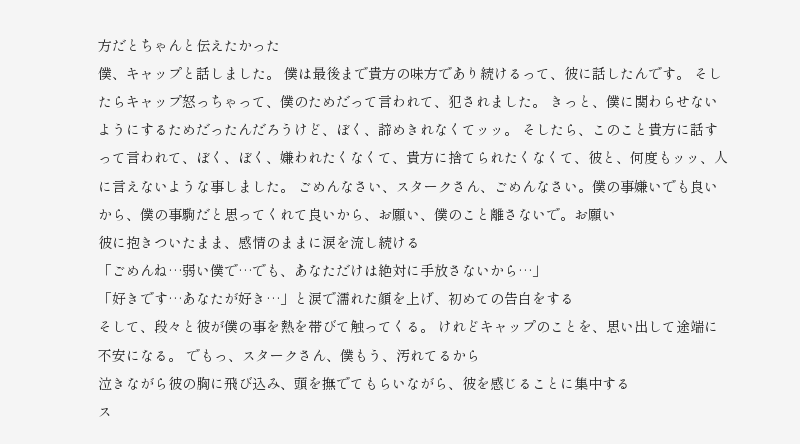方だとちゃんと伝えたかった
僕、キャップと話しました。 僕は最後まで貴方の味方であり続けるって、彼に話したんです。 そしたらキャップ怒っちゃって、僕のためだって言われて、犯されました。 きっと、僕に関わらせないようにするためだったんだろうけど、ぼく、諦めきれなくてッッ。 そしたら、このこと貴方に話すって言われて、ぼく、ぼく、嫌われたくなくて、貴方に捨てられたくなくて、彼と、何度もッッ、人に言えないような事しました。 ごめんなさい、スタークさん、ごめんなさい。僕の事嫌いでも良いから、僕の事駒だと思ってくれて良いから、お願い、僕のこと離さないで。お願い
彼に抱きついたまま、感情のままに涙を流し続ける
「ごめんね…弱い僕で…でも、あなただけは絶対に手放さないから…」
「好きです…あなたが好き…」と涙で濡れた顔を上げ、初めての告白をする
そして、段々と彼が僕の事を熱を帯びて触ってくる。 けれどキャップのことを、思い出して途端に不安になる。 でもっ、スタークさん、僕もう、汚れてるから
泣きながら彼の胸に飛び込み、頭を撫でてもらいながら、彼を感じることに集中する
ス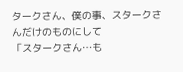タークさん、僕の事、スタークさんだけのものにして
「スタークさん…も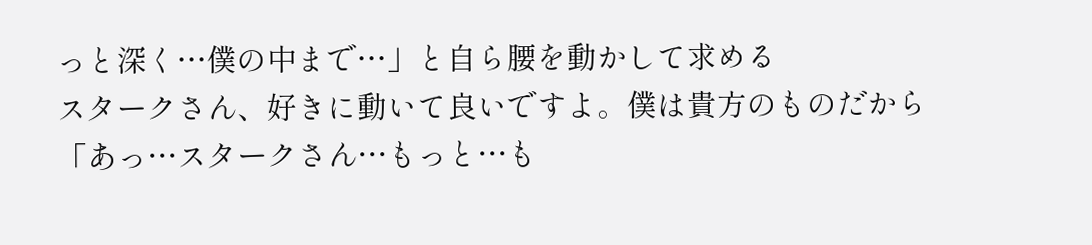っと深く…僕の中まで…」と自ら腰を動かして求める
スタークさん、好きに動いて良いですよ。僕は貴方のものだから
「あっ…スタークさん…もっと…も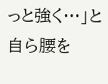っと強く…」と自ら腰を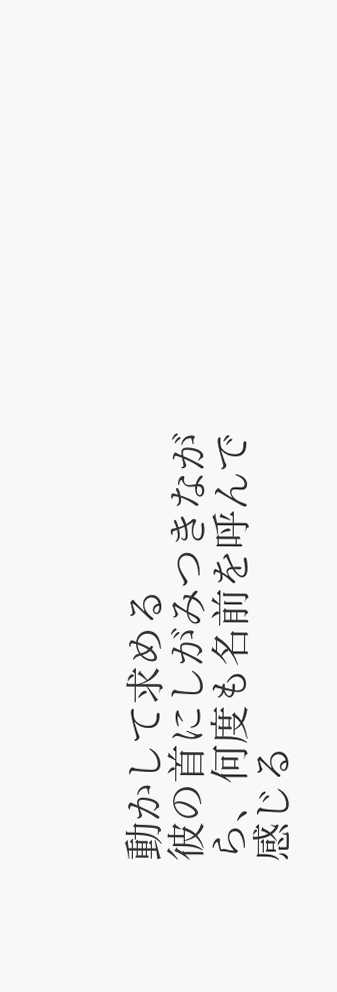動かして求める
彼の首にしがみつきながら、何度も名前を呼んで感じる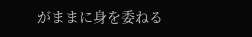がままに身を委ねる